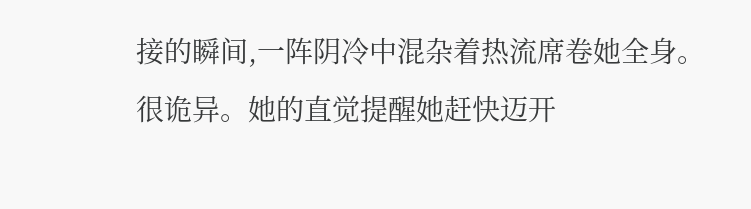接的瞬间,一阵阴冷中混杂着热流席卷她全身。
很诡异。她的直觉提醒她赶快迈开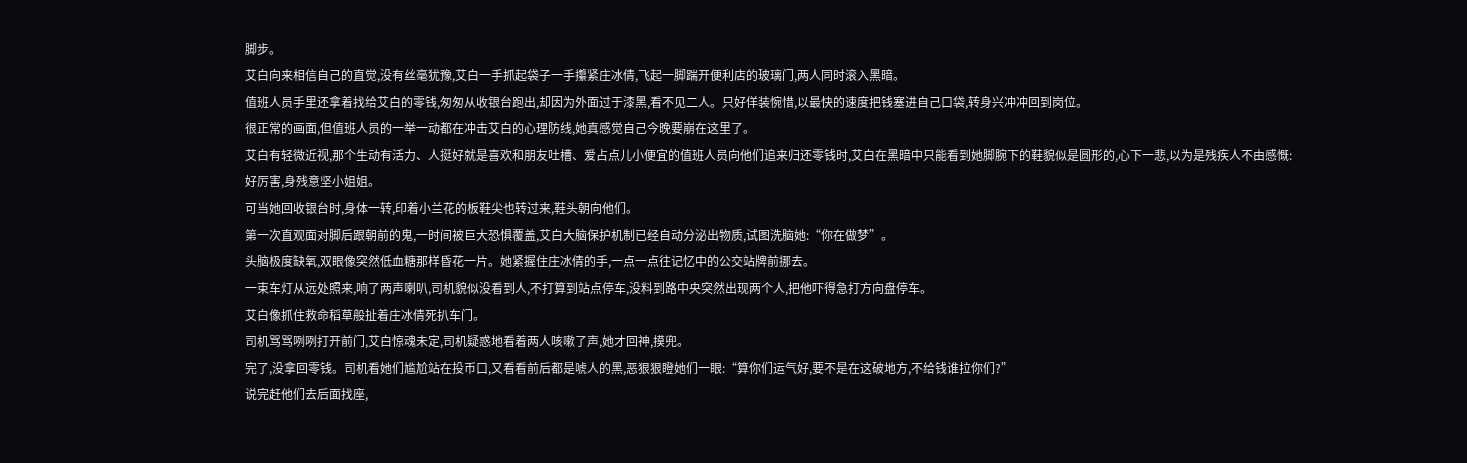脚步。
艾白向来相信自己的直觉,没有丝毫犹豫,艾白一手抓起袋子一手攥紧庄冰倩,飞起一脚踹开便利店的玻璃门,两人同时滚入黑暗。
值班人员手里还拿着找给艾白的零钱,匆匆从收银台跑出,却因为外面过于漆黑,看不见二人。只好佯装惋惜,以最快的速度把钱塞进自己口袋,转身兴冲冲回到岗位。
很正常的画面,但值班人员的一举一动都在冲击艾白的心理防线,她真感觉自己今晚要崩在这里了。
艾白有轻微近视,那个生动有活力、人挺好就是喜欢和朋友吐槽、爱占点儿小便宜的值班人员向他们追来归还零钱时,艾白在黑暗中只能看到她脚腕下的鞋貌似是圆形的,心下一悲,以为是残疾人不由感慨:
好厉害,身残意坚小姐姐。
可当她回收银台时,身体一转,印着小兰花的板鞋尖也转过来,鞋头朝向他们。
第一次直观面对脚后跟朝前的鬼,一时间被巨大恐惧覆盖,艾白大脑保护机制已经自动分泌出物质,试图洗脑她:“你在做梦”。
头脑极度缺氧,双眼像突然低血糖那样昏花一片。她紧握住庄冰倩的手,一点一点往记忆中的公交站牌前挪去。
一束车灯从远处照来,响了两声喇叭,司机貌似没看到人,不打算到站点停车,没料到路中央突然出现两个人,把他吓得急打方向盘停车。
艾白像抓住救命稻草般扯着庄冰倩死扒车门。
司机骂骂咧咧打开前门,艾白惊魂未定,司机疑惑地看着两人咳嗽了声,她才回神,摸兜。
完了,没拿回零钱。司机看她们尴尬站在投币口,又看看前后都是唬人的黑,恶狠狠瞪她们一眼:“算你们运气好,要不是在这破地方,不给钱谁拉你们?”
说完赶他们去后面找座,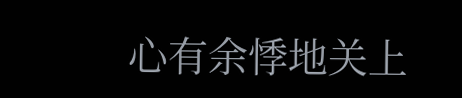心有余悸地关上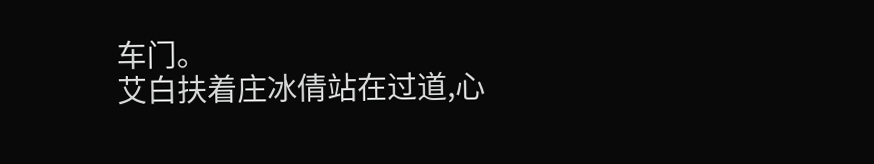车门。
艾白扶着庄冰倩站在过道,心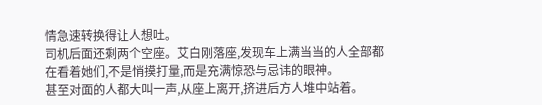情急速转换得让人想吐。
司机后面还剩两个空座。艾白刚落座,发现车上满当当的人全部都在看着她们,不是悄摸打量,而是充满惊恐与忌讳的眼神。
甚至对面的人都大叫一声,从座上离开,挤进后方人堆中站着。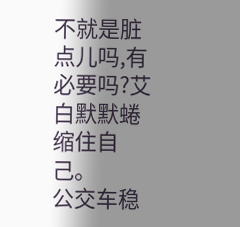不就是脏点儿吗,有必要吗?艾白默默蜷缩住自己。
公交车稳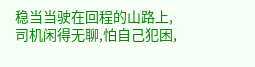稳当当驶在回程的山路上,司机闲得无聊,怕自己犯困,